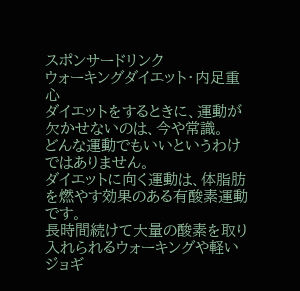スポンサードリンク
ウォーキングダイエット・内足重心
ダイエットをするときに、運動が欠かせないのは、今や常識。
どんな運動でもいいというわけではありません。
ダイエットに向く運動は、体脂肪を燃やす効果のある有酸素運動です。
長時間続けて大量の酸素を取り入れられるウォーキングや軽いジョギ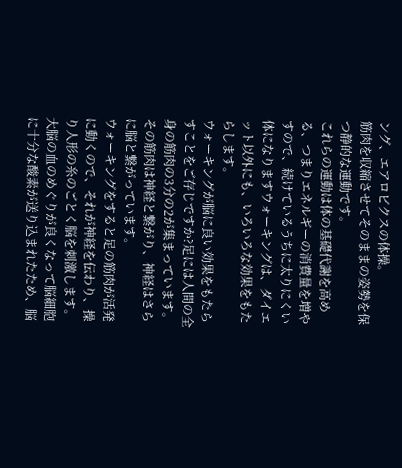ング、エアロビクスの体操。
筋肉を収縮させてそのままの姿勢を保つ静的な運動です。
これらの運動は体の基礎代謝を高める、つまりエネルギーの消費量を増やすので、続けているうちに太りにくい体になりますウォーキングは、ダイエット以外にも、いろいろな効果をもたらします。
ウォーキングが脳に良い効果をもたらすことをご存じですか?足には人間の全身の筋肉の3分の2が集まっています。
その筋肉は神経と繋がり、神経はさらに脳と繋がっています。
ウォーキングをすると足の筋肉が活発に動くので、それが神経を伝わり、操り人形の糸のごとく脳を刺激します。
大脳の血のめぐりが良くなって脳細胞に十分な酸素が送り込まれたため、脳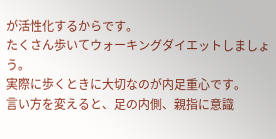が活性化するからです。
たくさん歩いてウォーキングダイエットしましょう。
実際に歩くときに大切なのが内足重心です。
言い方を変えると、足の内側、親指に意識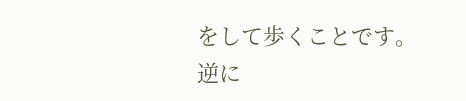をして歩くことです。
逆に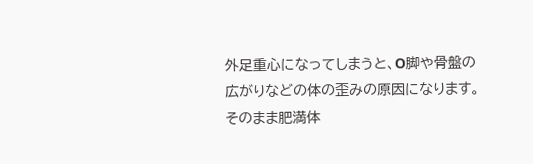外足重心になってしまうと、O脚や骨盤の広がりなどの体の歪みの原因になります。
そのまま肥満体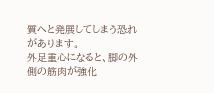質へと発展してしまう恐れがあります。
外足重心になると、脚の外側の筋肉が強化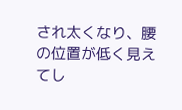され太くなり、腰の位置が低く見えてし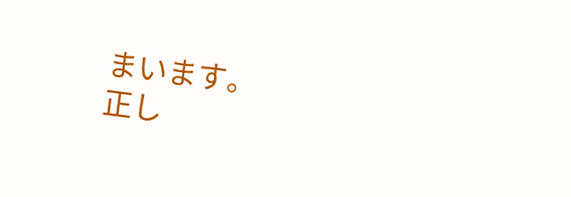まいます。
正し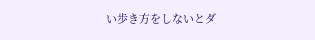い歩き方をしないとダ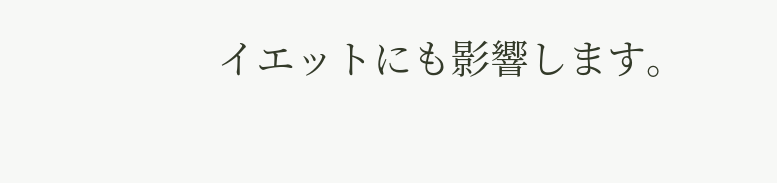イエットにも影響します。